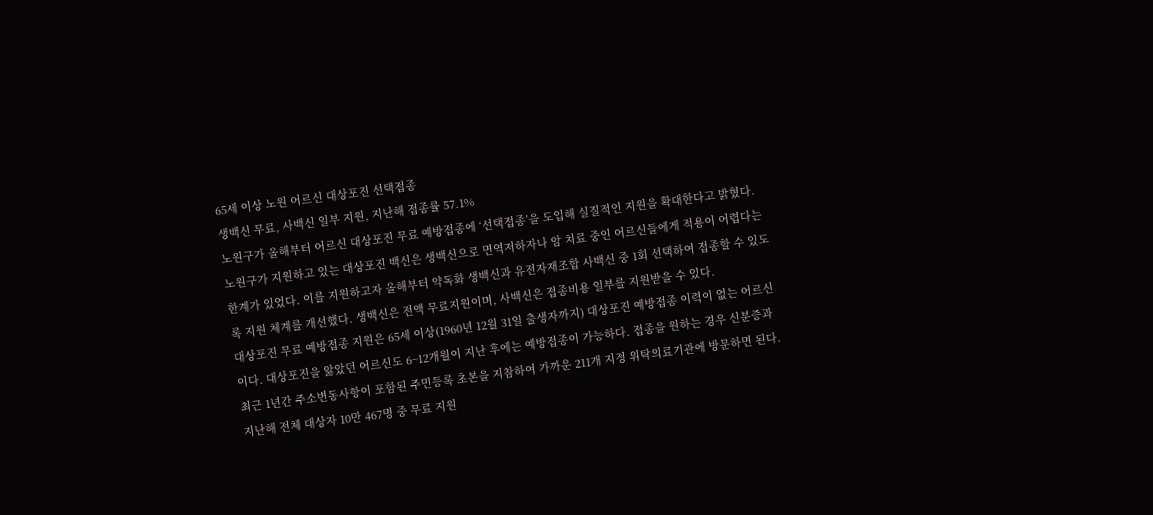65세 이상 노원 어르신 대상포진 선택접종
생백신 무료, 사백신 일부 지원, 지난해 접종률 57.1%
노원구가 올해부터 어르신 대상포진 무료 예방접종에 ‘선택접종’을 도입해 실질적인 지원을 확대한다고 밝혔다.
노원구가 지원하고 있는 대상포진 백신은 생백신으로 면역저하자나 암 치료 중인 어르신들에게 적용이 어렵다는 한계가 있었다. 이를 지원하고자 올해부터 약독화 생백신과 유전자재조합 사백신 중 1회 선택하여 접종할 수 있도록 지원 체계를 개선했다. 생백신은 전액 무료지원이며, 사백신은 접종비용 일부를 지원받을 수 있다.
대상포진 무료 예방접종 지원은 65세 이상(1960년 12월 31일 출생자까지) 대상포진 예방접종 이력이 없는 어르신이다. 대상포진을 앓았던 어르신도 6~12개월이 지난 후에는 예방접종이 가능하다. 접종을 원하는 경우 신분증과 최근 1년간 주소변동사항이 포함된 주민등록 초본을 지참하여 가까운 211개 지정 위탁의료기관에 방문하면 된다.
지난해 전체 대상자 10만 467명 중 무료 지원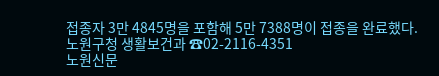접종자 3만 4845명을 포함해 5만 7388명이 접종을 완료했다.
노원구청 생활보건과 ☎02-2116-4351
노원신문